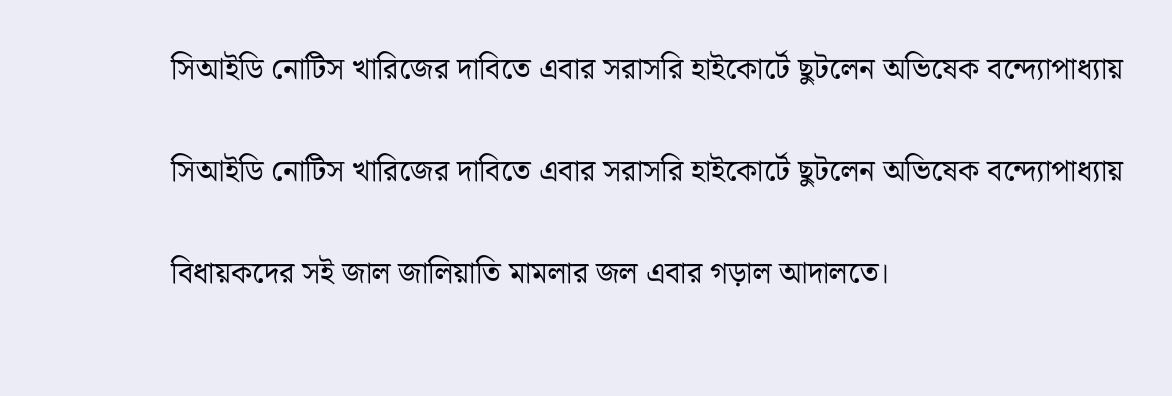সিআইডি নোটিস খারিজের দাবিতে এবার সরাসরি হাইকোর্টে ছুটলেন অভিষেক বন্দ্যোপাধ্যায়

সিআইডি নোটিস খারিজের দাবিতে এবার সরাসরি হাইকোর্টে ছুটলেন অভিষেক বন্দ্যোপাধ্যায়

বিধায়কদের সই জাল জালিয়াতি মামলার জল এবার গড়াল আদালতে।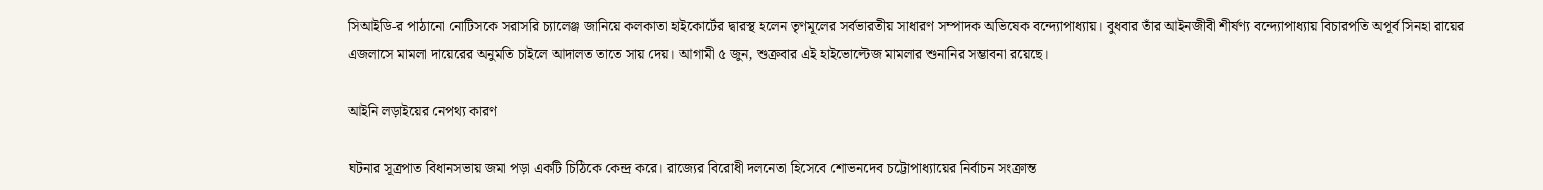সিআইডি-র পাঠানো নোটিসকে সরাসরি চ্যালেঞ্জ জানিয়ে কলকাতা হাইকোর্টের দ্বারস্থ হলেন তৃণমূলের সর্বভারতীয় সাধারণ সম্পাদক অভিষেক বন্দ্যোপাধ্যায়। বুধবার তাঁর আইনজীবী শীর্ষণ্য বন্দ্যোপাধ্যায় বিচারপতি অপূর্ব সিনহা রায়ের এজলাসে মামলা দায়েরের অনুমতি চাইলে আদালত তাতে সায় দেয়। আগামী ৫ জুন, শুক্রবার এই হাইভোল্টেজ মামলার শুনানির সম্ভাবনা রয়েছে।

আইনি লড়াইয়ের নেপথ্য কারণ

ঘটনার সূত্রপাত বিধানসভায় জমা পড়া একটি চিঠিকে কেন্দ্র করে। রাজ্যের বিরোধী দলনেতা হিসেবে শোভনদেব চট্টোপাধ্যায়ের নির্বাচন সংক্রান্ত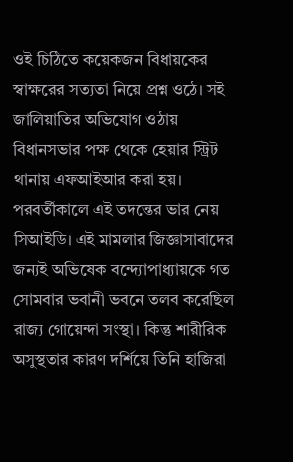ওই চিঠিতে কয়েকজন বিধায়কের স্বাক্ষরের সত্যতা নিয়ে প্রশ্ন ওঠে। সই জালিয়াতির অভিযোগ ওঠায় বিধানসভার পক্ষ থেকে হেয়ার স্ট্রিট থানায় এফআইআর করা হয়। পরবর্তীকালে এই তদন্তের ভার নেয় সিআইডি। এই মামলার জিজ্ঞাসাবাদের জন্যই অভিষেক বন্দ্যোপাধ্যায়কে গত সোমবার ভবানী ভবনে তলব করেছিল রাজ্য গোয়েন্দা সংস্থা। কিন্তু শারীরিক অসুস্থতার কারণ দর্শিয়ে তিনি হাজিরা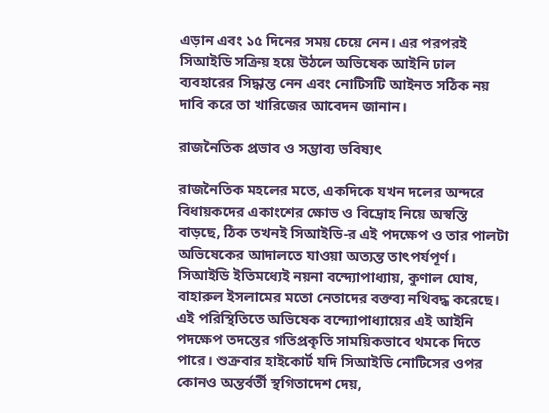এড়ান এবং ১৫ দিনের সময় চেয়ে নেন। এর পরপরই সিআইডি সক্রিয় হয়ে উঠলে অভিষেক আইনি ঢাল ব্যবহারের সিদ্ধান্ত নেন এবং নোটিসটি আইনত সঠিক নয় দাবি করে তা খারিজের আবেদন জানান।

রাজনৈতিক প্রভাব ও সম্ভাব্য ভবিষ্যৎ

রাজনৈতিক মহলের মতে, একদিকে যখন দলের অন্দরে বিধায়কদের একাংশের ক্ষোভ ও বিদ্রোহ নিয়ে অস্বস্তি বাড়ছে, ঠিক তখনই সিআইডি-র এই পদক্ষেপ ও তার পালটা অভিষেকের আদালতে যাওয়া অত্যন্ত তাৎপর্যপূর্ণ। সিআইডি ইতিমধ্যেই নয়না বন্দ্যোপাধ্যায়, কুণাল ঘোষ, বাহারুল ইসলামের মতো নেতাদের বক্তব্য নথিবদ্ধ করেছে। এই পরিস্থিতিতে অভিষেক বন্দ্যোপাধ্যায়ের এই আইনি পদক্ষেপ তদন্তের গতিপ্রকৃতি সাময়িকভাবে থমকে দিতে পারে। শুক্রবার হাইকোর্ট যদি সিআইডি নোটিসের ওপর কোনও অন্তর্বর্তী স্থগিতাদেশ দেয়,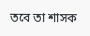তবে তা শাসক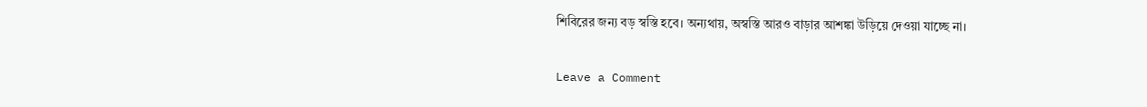শিবিরের জন্য বড় স্বস্তি হবে। অন্যথায়, অস্বস্তি আরও বাড়ার আশঙ্কা উড়িয়ে দেওয়া যাচ্ছে না।

Leave a Comment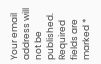Your email address will not be published. Required fields are marked *